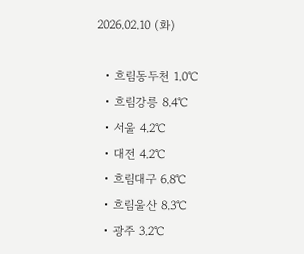2026.02.10 (화)

  • 흐림동두천 1.0℃
  • 흐림강릉 8.4℃
  • 서울 4.2℃
  • 대전 4.2℃
  • 흐림대구 6.8℃
  • 흐림울산 8.3℃
  • 광주 3.2℃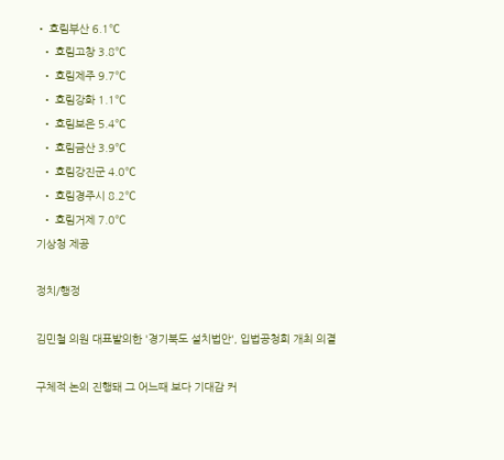• 흐림부산 6.1℃
  • 흐림고창 3.8℃
  • 흐림제주 9.7℃
  • 흐림강화 1.1℃
  • 흐림보은 5.4℃
  • 흐림금산 3.9℃
  • 흐림강진군 4.0℃
  • 흐림경주시 8.2℃
  • 흐림거제 7.0℃
기상청 제공

정치/행정

김민철 의원 대표발의한 '경기북도 설치법안', 입법공청회 개최 의결

구체적 논의 진행돼 그 어느때 보다 기대감 커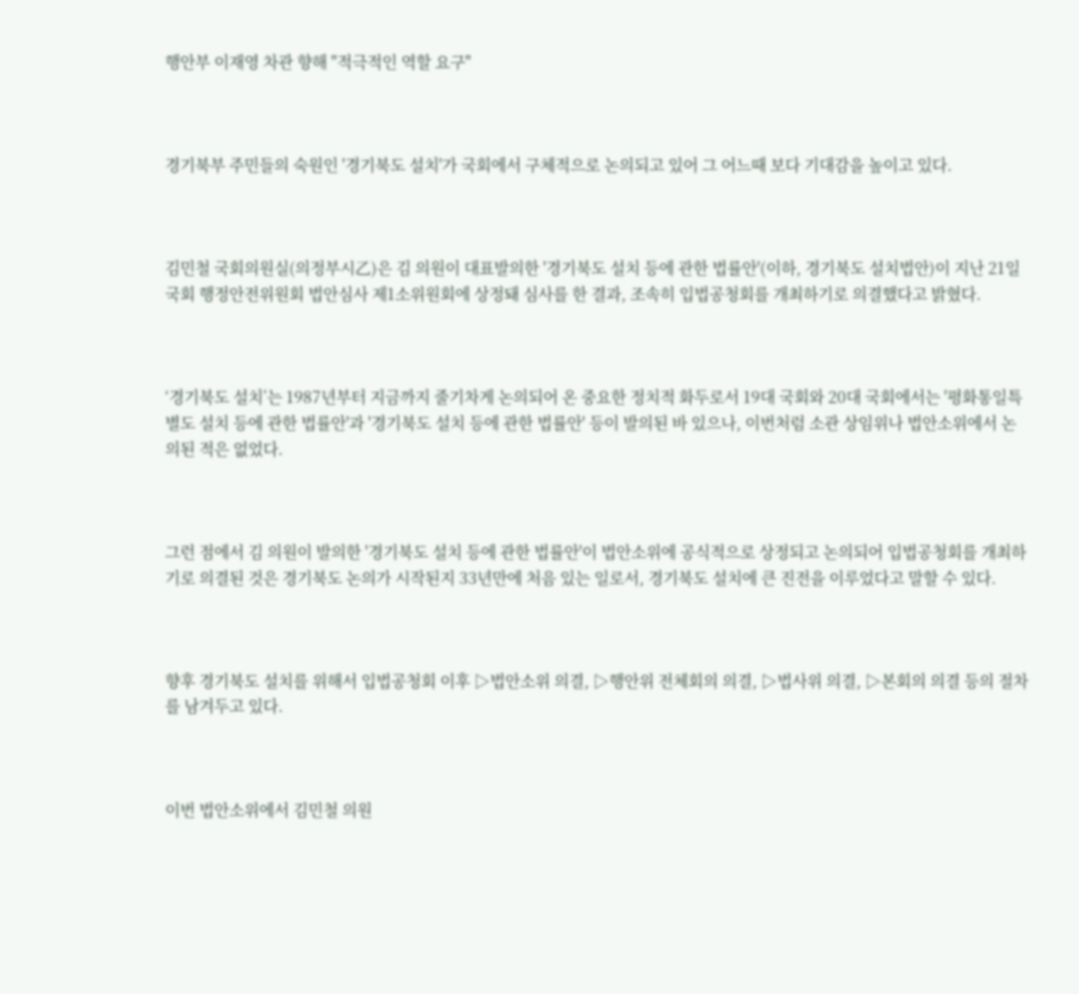행안부 이재영 차관 향해 "적극적인 역할 요구"



경기북부 주민들의 숙원인 '경기북도 설치'가 국회에서 구체적으로 논의되고 있어 그 어느때 보다 기대감을 높이고 있다.



김민철 국회의원실(의정부시乙)은 김 의원이 대표발의한 '경기북도 설치 등에 관한 법률안'(이하, 경기북도 설치법안)이 지난 21일 국회 행정안전위원회 법안심사 제1소위원회에 상정돼 심사를 한 결과, 조속히 입법공청회를 개최하기로 의결했다고 밝혔다.



‘경기북도 설치’는 1987년부터 지금까지 줄기차게 논의되어 온 중요한 정치적 화두로서 19대 국회와 20대 국회에서는 '평화통일특별도 설치 등에 관한 법률안'과 '경기북도 설치 등에 관한 법률안' 등이 발의된 바 있으나, 이번처럼 소관 상임위나 법안소위에서 논의된 적은 없었다.



그런 점에서 김 의원이 발의한 '경기북도 설치 등에 관한 법률안'이 법안소위에 공식적으로 상정되고 논의되어 입법공청회를 개최하기로 의결된 것은 경기북도 논의가 시작된지 33년만에 처음 있는 일로서, 경기북도 설치에 큰 진전을 이루었다고 말할 수 있다.



향후 경기북도 설치를 위해서 입법공청회 이후 ▷법안소위 의결, ▷행안위 전체회의 의결, ▷법사위 의결, ▷본회의 의결 등의 절차를 남겨두고 있다.



이번 법안소위에서 김민철 의원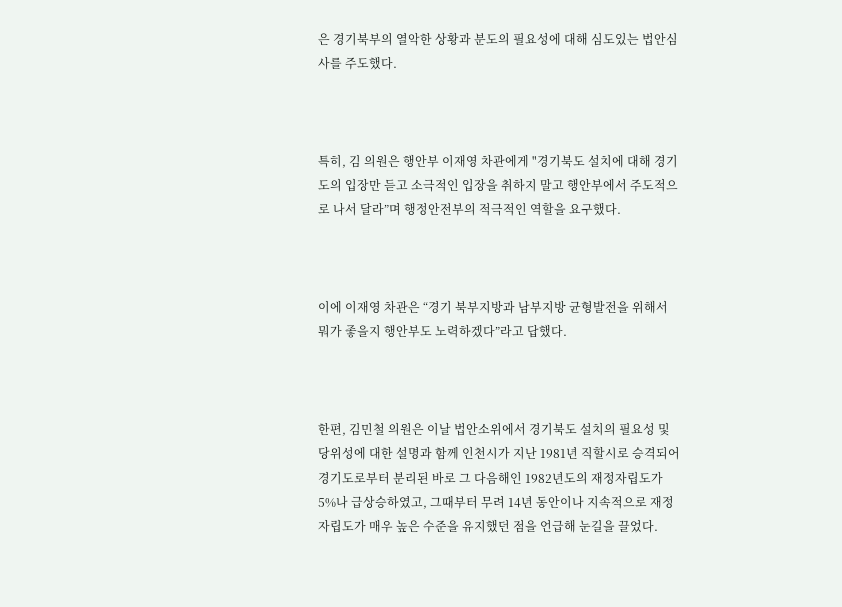은 경기북부의 열악한 상황과 분도의 필요성에 대해 심도있는 법안심사를 주도했다.



특히, 김 의원은 행안부 이재영 차관에게 "경기북도 설치에 대해 경기도의 입장만 듣고 소극적인 입장을 취하지 말고 행안부에서 주도적으로 나서 달라”며 행정안전부의 적극적인 역할을 요구했다.



이에 이재영 차관은 “경기 북부지방과 남부지방 균형발전을 위해서 뭐가 좋을지 행안부도 노력하겠다”라고 답했다.



한편, 김민철 의원은 이날 법안소위에서 경기북도 설치의 필요성 및 당위성에 대한 설명과 함께 인천시가 지난 1981년 직할시로 승격되어 경기도로부터 분리된 바로 그 다음해인 1982년도의 재정자립도가 5%나 급상승하였고, 그때부터 무려 14년 동안이나 지속적으로 재정자립도가 매우 높은 수준을 유지했던 점을 언급해 눈길을 끌었다.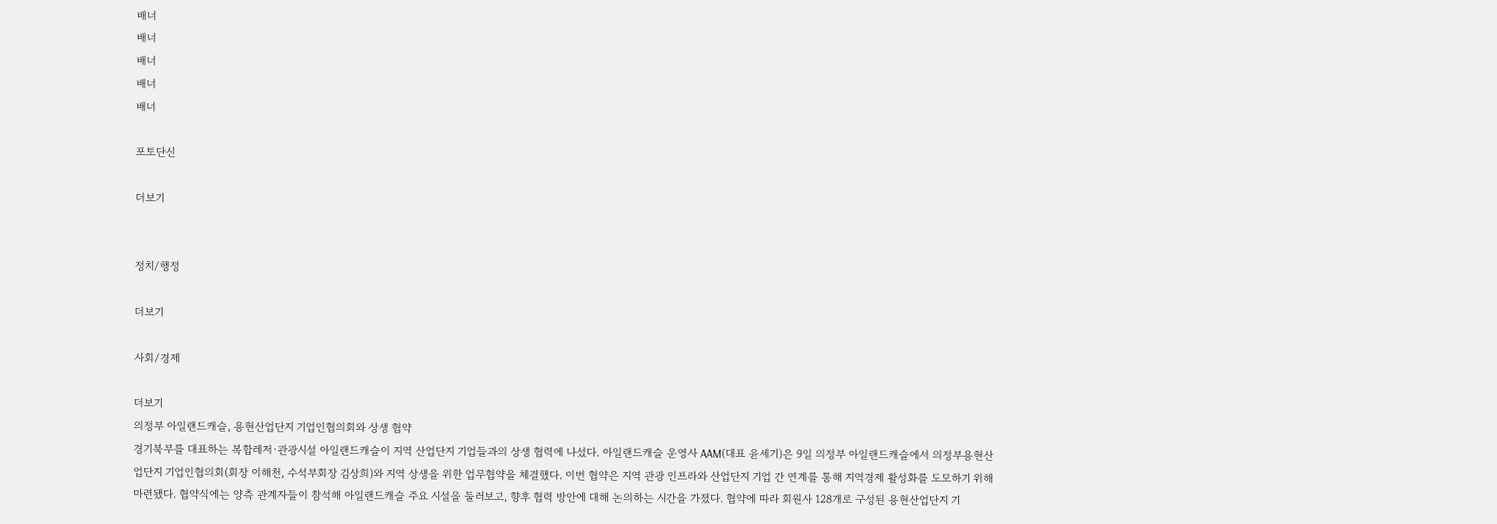배너
배너
배너
배너
배너

포토단신

더보기


정치/행정

더보기

사회/경제

더보기
의정부 아일랜드캐슬, 용현산업단지 기업인협의회와 상생 협약
경기북부를 대표하는 복합레저·관광시설 아일랜드캐슬이 지역 산업단지 기업들과의 상생 협력에 나섰다. 아일랜드캐슬 운영사 AAM(대표 윤세기)은 9일 의정부 아일랜드캐슬에서 의정부용현산업단지 기업인협의회(회장 이해천, 수석부회장 김상희)와 지역 상생을 위한 업무협약을 체결했다. 이번 협약은 지역 관광 인프라와 산업단지 기업 간 연계를 통해 지역경제 활성화를 도모하기 위해 마련됐다. 협약식에는 양측 관계자들이 참석해 아일랜드캐슬 주요 시설을 둘러보고, 향후 협력 방안에 대해 논의하는 시간을 가졌다. 협약에 따라 회원사 128개로 구성된 용현산업단지 기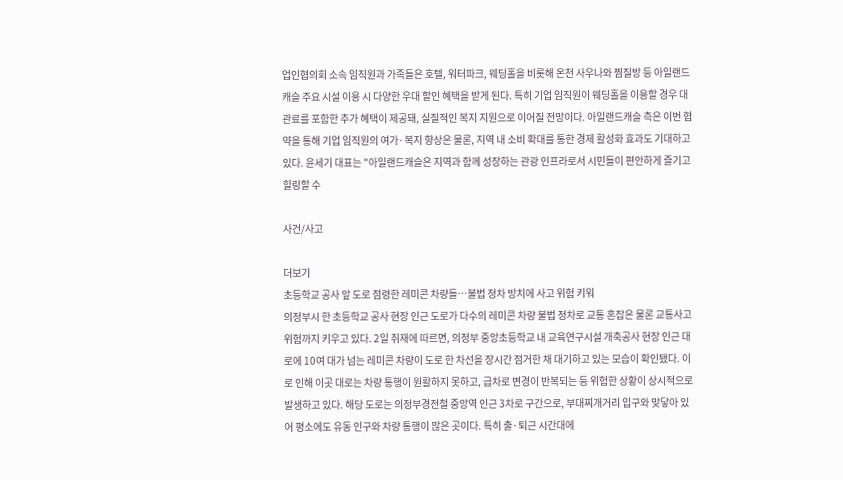업인협의회 소속 임직원과 가족들은 호텔, 워터파크, 웨딩홀을 비롯해 온천 사우나와 찜질방 등 아일랜드캐슬 주요 시설 이용 시 다양한 우대 할인 혜택을 받게 된다. 특히 기업 임직원이 웨딩홀을 이용할 경우 대관료를 포함한 추가 혜택이 제공돼, 실질적인 복지 지원으로 이어질 전망이다. 아일랜드캐슬 측은 이번 협약을 통해 기업 임직원의 여가·복지 향상은 물론, 지역 내 소비 확대를 통한 경제 활성화 효과도 기대하고 있다. 윤세기 대표는 "아일랜드캐슬은 지역과 함께 성장하는 관광 인프라로서 시민들이 편안하게 즐기고 힐링할 수

사건/사고

더보기
초등학교 공사 앞 도로 점령한 레미콘 차량들…불법 정차 방치에 사고 위험 키워
의정부시 한 초등학교 공사 현장 인근 도로가 다수의 레미콘 차량 불법 정차로 교통 혼잡은 물론 교통사고 위험까지 키우고 있다. 2일 취재에 따르면, 의정부 중앙초등학교 내 교육연구시설 개축공사 현장 인근 대로에 10여 대가 넘는 레미콘 차량이 도로 한 차선을 장시간 점거한 채 대기하고 있는 모습이 확인됐다. 이로 인해 이곳 대로는 차량 통행이 원활하지 못하고, 급차로 변경이 반복되는 등 위험한 상황이 상시적으로 발생하고 있다. 해당 도로는 의정부경전철 중앙역 인근 3차로 구간으로, 부대찌개거리 입구와 맞닿아 있어 평소에도 유동 인구와 차량 통행이 많은 곳이다. 특히 출·퇴근 시간대에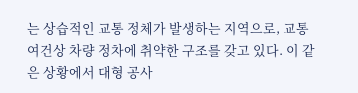는 상습적인 교통 정체가 발생하는 지역으로, 교통 여건상 차량 정차에 취약한 구조를 갖고 있다. 이 같은 상황에서 대형 공사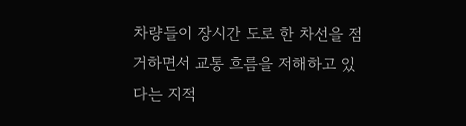차량들이 장시간 도로 한 차선을 점거하면서 교통 흐름을 저해하고 있다는 지적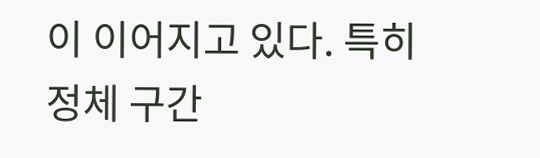이 이어지고 있다. 특히 정체 구간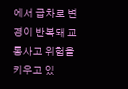에서 급차로 변경이 반복돼 교통사고 위험을 키우고 있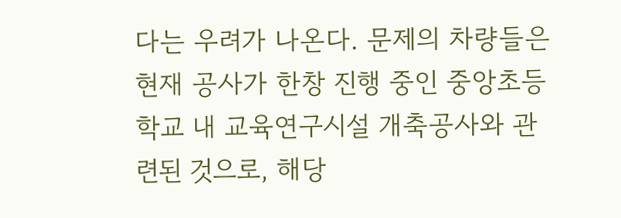다는 우려가 나온다. 문제의 차량들은 현재 공사가 한창 진행 중인 중앙초등학교 내 교육연구시설 개축공사와 관련된 것으로, 해당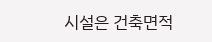시설은 건축면적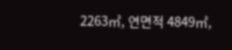2263㎡, 연면적 4849㎡,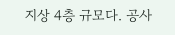지상 4층 규모다. 공사